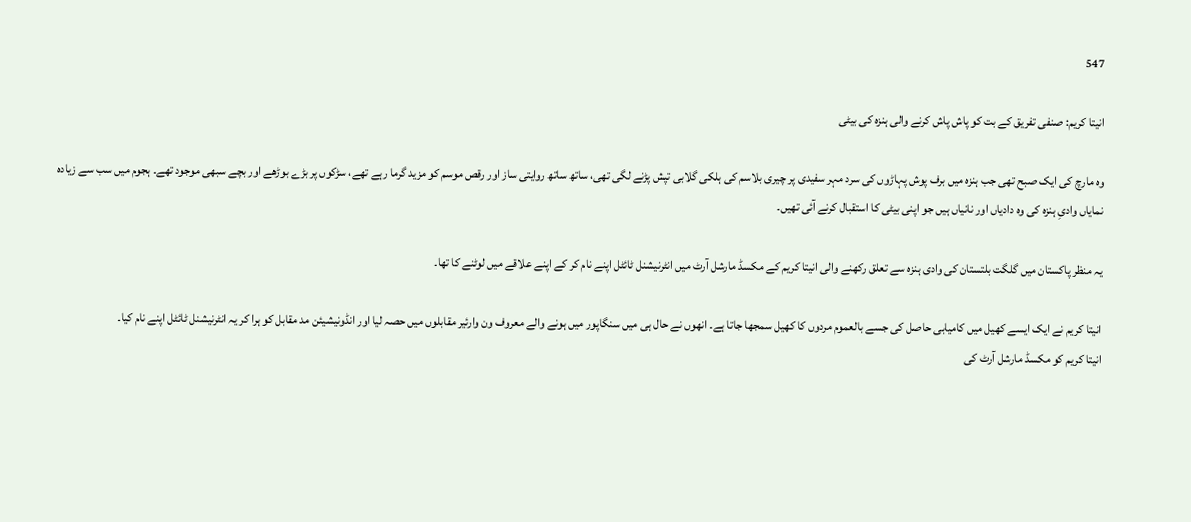547

انیتا کریم: صنفی تفریق کے بت کو پاش پاش کرنے والی ہنزہ کی بیٹی

وہ مارچ کی ایک صبح تھی جب ہنزہ میں برف پوش پہاڑوں کی سرد مہر سفیدی پر چیری بلاسم کی ہلکی گلابی تپش پڑنے لگی تھی، ساتھ ساتھ روایتی ساز اور رقص موسم کو مزید گرما رہے تھے، سڑکوں پر بڑے بوڑھے اور بچے سبھی موجود تھے۔ ہجوم میں سب سے زیادہ نمایاں وادیِ ہنزہ کی وہ دادیاں اور نانیاں ہیں جو اپنی بیٹی کا استقبال کرنے آئی تھیں۔

یہ منظر پاکستان میں گلگت بلتستان کی وادی ہنزہ سے تعلق رکھنے والی انیتا کریم کے مکسڈ مارشل آرٹ میں انٹرنیشنل ٹائٹل اپنے نام کر کے اپنے علاقے میں لوٹنے کا تھا۔

انیتا کریم نے ایک ایسے کھیل میں کامیابی حاصل کی جسے بالعموم مردوں کا کھیل سمجھا جاتا ہے۔ انھوں نے حال ہی میں سنگاپور میں ہونے والے معروف ون وارئیر مقابلوں میں حصہ لیا اور انڈونیشیئن مد مقابل کو ہرا کر یہ انٹرنیشنل ٹائٹل اپنے نام کیا۔
انیتا کریم کو مکسڈ مارشل آرٹ کی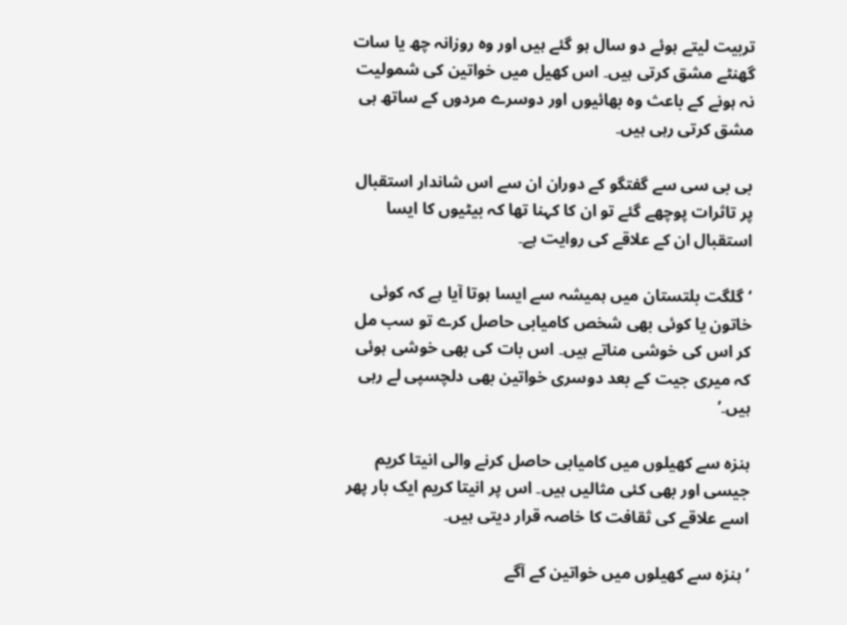تربیت لیتے ہوئے دو سال ہو گئے ہیں اور وہ روزانہ چھ یا سات گھنٹے مشق کرتی ہیں۔ اس کھیل میں خواتین کی شمولیت نہ ہونے کے باعث وہ بھائیوں اور دوسرے مردوں کے ساتھ ہی مشق کرتی رہی ہیں۔

بی بی سی سے گفتگو کے دوران ان سے اس شاندار استقبال پر تاثرات پوچھے گئے تو ان کا کہنا تھا کہ بیٹیوں کا ایسا استقبال ان کے علاقے کی روایت ہے۔

‘گلگت بلتستان میں ہمیشہ سے ایسا ہوتا آیا ہے کہ کوئی خاتون یا کوئی بھی شخص کامیابی حاصل کرے تو سب مل کر اس کی خوشی مناتے ہیں۔ اس بات کی بھی خوشی ہوئی کہ میری جیت کے بعد دوسری خواتین بھی دلچسپی لے رہی ہیں۔’

ہنزہ سے کھیلوں میں کامیابی حاصل کرنے والی انیتا کریم جیسی اور بھی کئی مثالیں ہیں۔ اس پر انیتا کریم ایک بار پھر اسے علاقے کی ثقافت کا خاصہ قرار دیتی ہیں۔

’ہنزہ سے کھیلوں میں خواتین کے آگے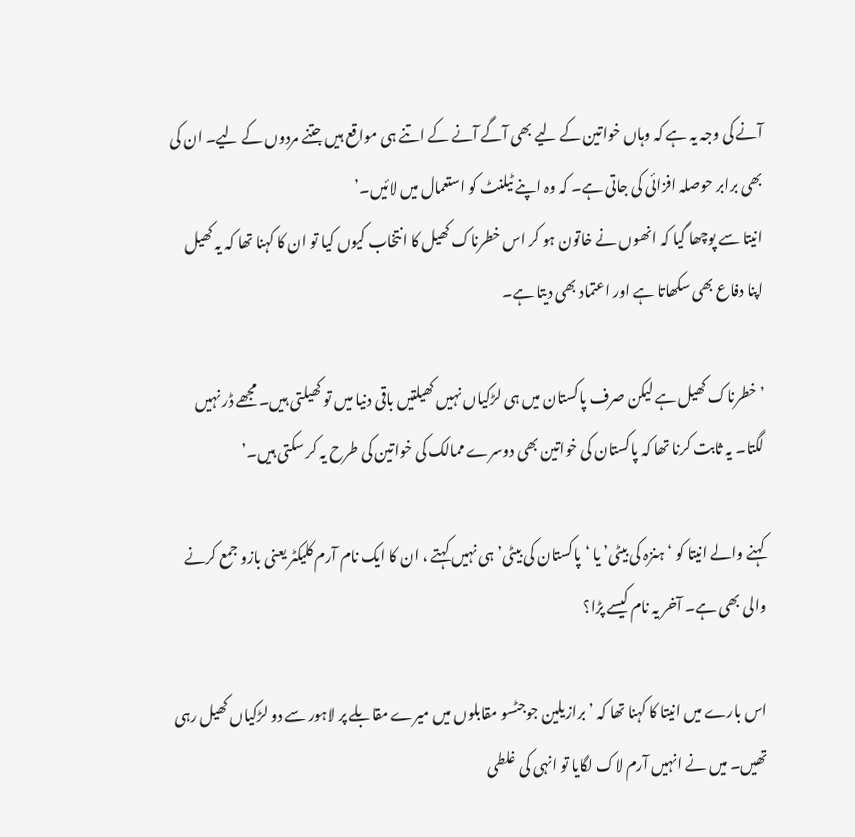آنے کی وجہ یہ ہے کہ وہاں خواتین کے لیے بھی آگے آنے کے اتنے ہی مواقع ہیں جتنے مردوں کے لیے۔ ان کی بھی برابر حوصلہ افزائی کی جاتی ہے۔ کہ وہ اپنے ٹیلنٹ کو استعمال میں لائیں۔’
انیتا سے پوچھا گیا کہ انھوں نے خاتون ہو کر اس خطرناک کھیل کا انتخاب کیوں کیا تو ان کا کہنا تھا کہ یہ کھیل اپنا دفاع بھی سکھاتا ہے اور اعتماد بھی دیتا ہے۔

’خطرناک کھیل ہے لیکن صرف پاکستان میں ہی لڑکیاں نہیں کھیلتیں باقی دنیا میں تو کھیلتی ہیں۔ مجھے ڈر نہیں لگتا۔ یہ ثابت کرنا تھا کہ پاکستان کی خواتین بھی دوسرے ممالک کی خواتین کی طرح یہ کر سکتی ہیں۔’

کہنے والے انیتا کو ‘ہنزہ کی بیٹی’ یا ‘پاکستان کی بیٹی’ ہی نہیں کہتے ، ان کا ایک نام آرم کلیکٹر یعنی بازو جمع کرنے والی بھی ہے۔ آخر یہ نام کیسے پڑا؟

اس بارے میں انیتا کا کہنا تھا کہ ’برازیلین جوجٹسو مقابلوں میں میرے مقابلے پر لاہور سے دو لڑکیاں کھیل رہی تھیں۔ میں نے انہیں آرم لاک لگایا تو انہی کی غلطی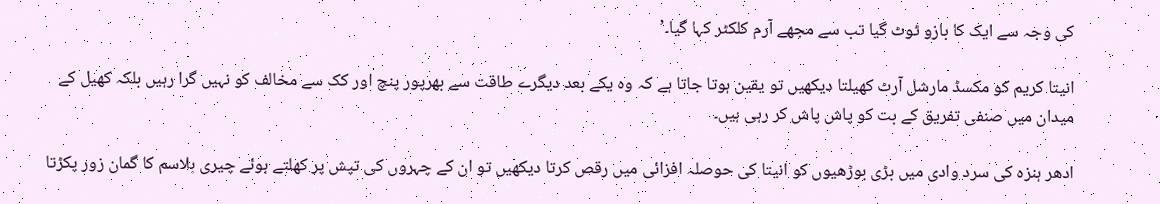کی وجہ سے ایک کا بازو ٹوٹ گیا تب سے مجھے آرم کلکٹر کہا گیا۔’

انیتا کریم کو مکسڈ مارشل آرٹ کھیلتا دیکھیں تو یقین ہوتا جاتا ہے کہ وہ یکے بعد دیگرے طاقت سے بھرپور پنچ اور کک سے مخالف کو نہیں گرا رہیں بلکہ کھیل کے میدان میں صنفی تفریق کے بت کو پاش پاش کر رہی ہیں۔

ادھر ہنزہ کی سرد وادی میں بڑی بوڑھیوں کو انیتا کی حوصلہ افزائی میں رقص کرتا دیکھیں تو ان کے چہروں کی تپش پر کھلتے ہوئے چیری بلاسم کا گمان زور پکڑتا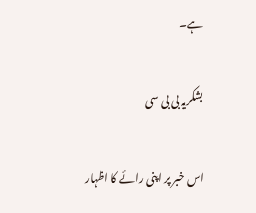ہے۔

بشکریہ بی بی سی

اس خبر پر اپنی رائے کا اظہار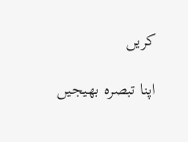کریں

اپنا تبصرہ بھیجیں